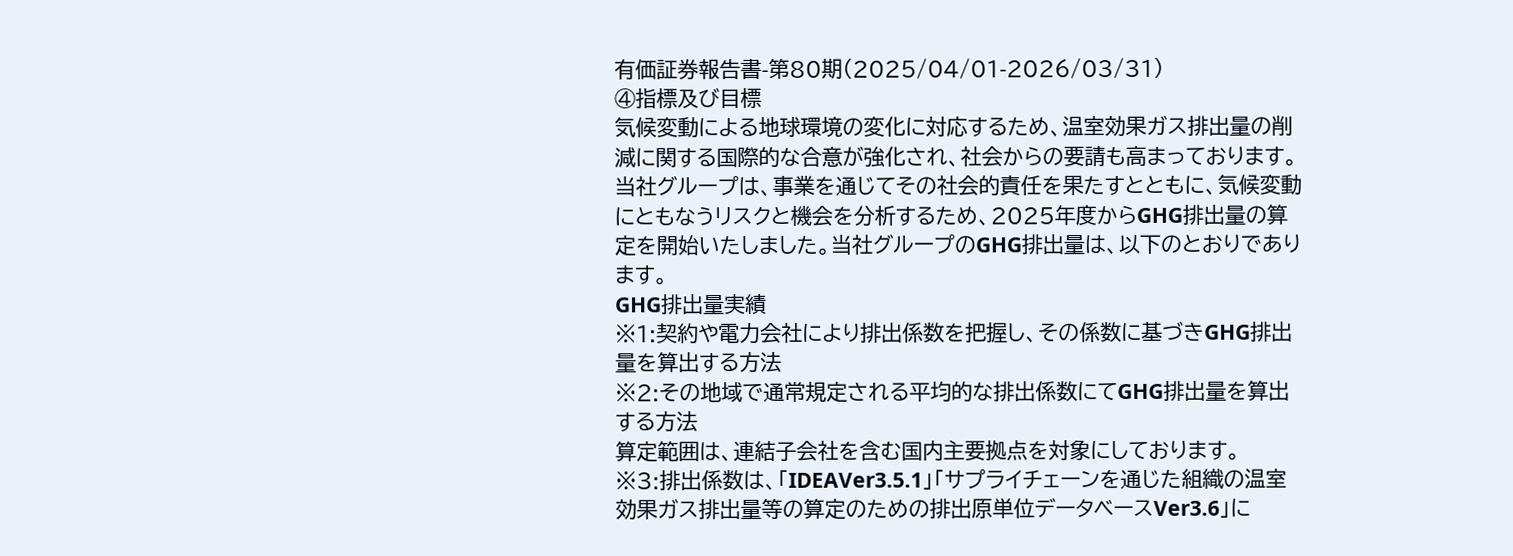有価証券報告書-第80期(2025/04/01-2026/03/31)
④指標及び目標
気候変動による地球環境の変化に対応するため、温室効果ガス排出量の削減に関する国際的な合意が強化され、社会からの要請も高まっております。当社グループは、事業を通じてその社会的責任を果たすとともに、気候変動にともなうリスクと機会を分析するため、2025年度からGHG排出量の算定を開始いたしました。当社グループのGHG排出量は、以下のとおりであります。
GHG排出量実績
※1:契約や電力会社により排出係数を把握し、その係数に基づきGHG排出量を算出する方法
※2:その地域で通常規定される平均的な排出係数にてGHG排出量を算出する方法
算定範囲は、連結子会社を含む国内主要拠点を対象にしております。
※3:排出係数は、「IDEAVer3.5.1」「サプライチェーンを通じた組織の温室効果ガス排出量等の算定のための排出原単位データベースVer3.6」に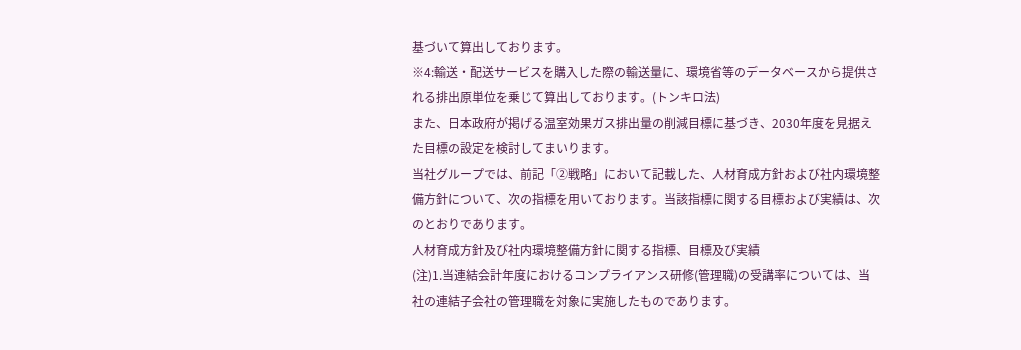基づいて算出しております。
※4:輸送・配送サービスを購入した際の輸送量に、環境省等のデータベースから提供される排出原単位を乗じて算出しております。(トンキロ法)
また、日本政府が掲げる温室効果ガス排出量の削減目標に基づき、2030年度を見据えた目標の設定を検討してまいります。
当社グループでは、前記「②戦略」において記載した、人材育成方針および社内環境整備方針について、次の指標を用いております。当該指標に関する目標および実績は、次のとおりであります。
人材育成方針及び社内環境整備方針に関する指標、目標及び実績
(注)1.当連結会計年度におけるコンプライアンス研修(管理職)の受講率については、当社の連結子会社の管理職を対象に実施したものであります。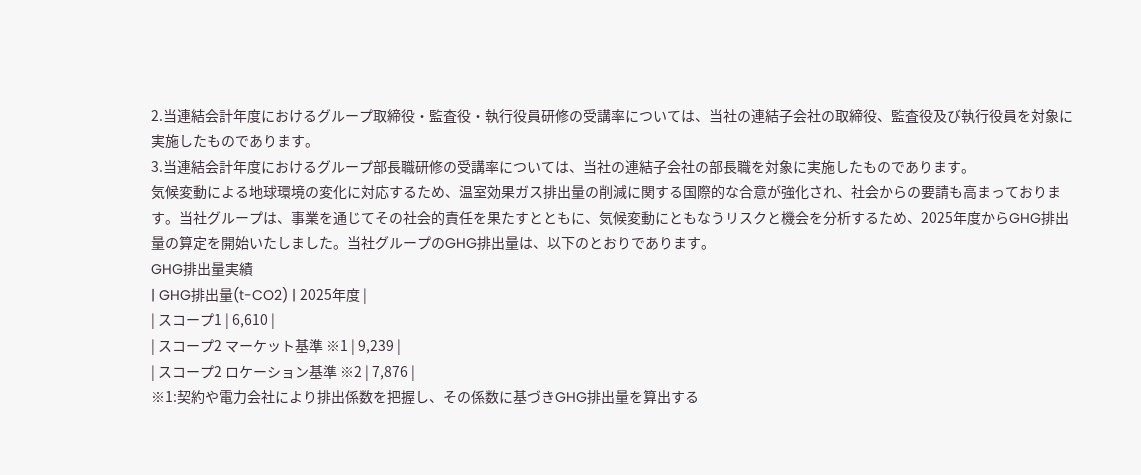2.当連結会計年度におけるグループ取締役・監査役・執行役員研修の受講率については、当社の連結子会社の取締役、監査役及び執行役員を対象に実施したものであります。
3.当連結会計年度におけるグループ部長職研修の受講率については、当社の連結子会社の部長職を対象に実施したものであります。
気候変動による地球環境の変化に対応するため、温室効果ガス排出量の削減に関する国際的な合意が強化され、社会からの要請も高まっております。当社グループは、事業を通じてその社会的責任を果たすとともに、気候変動にともなうリスクと機会を分析するため、2025年度からGHG排出量の算定を開始いたしました。当社グループのGHG排出量は、以下のとおりであります。
GHG排出量実績
| GHG排出量(t-CO2) | 2025年度 |
| スコープ1 | 6,610 |
| スコープ2 マーケット基準 ※1 | 9,239 |
| スコープ2 ロケーション基準 ※2 | 7,876 |
※1:契約や電力会社により排出係数を把握し、その係数に基づきGHG排出量を算出する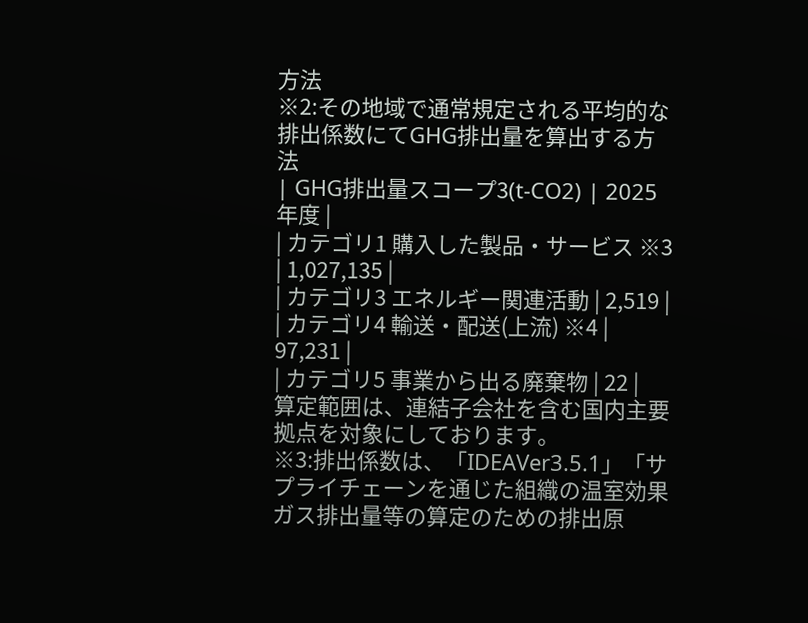方法
※2:その地域で通常規定される平均的な排出係数にてGHG排出量を算出する方法
| GHG排出量スコープ3(t-CO2) | 2025年度 |
| カテゴリ1 購入した製品・サービス ※3 | 1,027,135 |
| カテゴリ3 エネルギー関連活動 | 2,519 |
| カテゴリ4 輸送・配送(上流) ※4 | 97,231 |
| カテゴリ5 事業から出る廃棄物 | 22 |
算定範囲は、連結子会社を含む国内主要拠点を対象にしております。
※3:排出係数は、「IDEAVer3.5.1」「サプライチェーンを通じた組織の温室効果ガス排出量等の算定のための排出原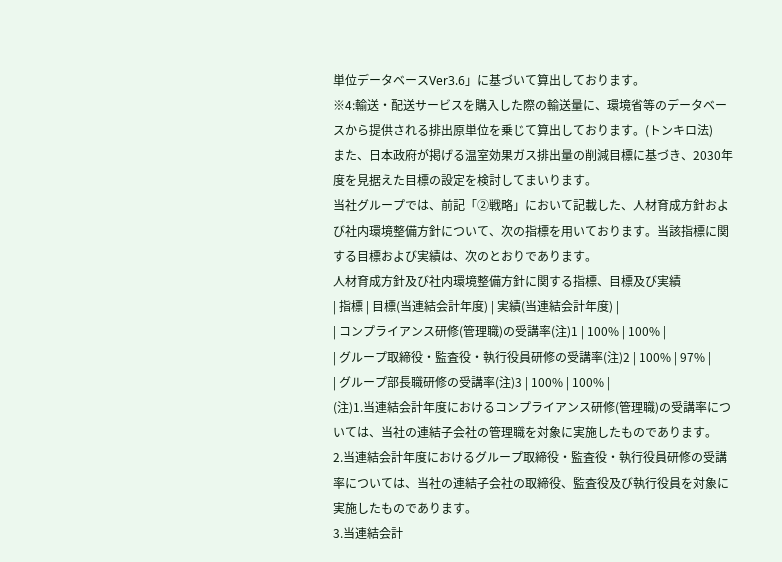単位データベースVer3.6」に基づいて算出しております。
※4:輸送・配送サービスを購入した際の輸送量に、環境省等のデータベースから提供される排出原単位を乗じて算出しております。(トンキロ法)
また、日本政府が掲げる温室効果ガス排出量の削減目標に基づき、2030年度を見据えた目標の設定を検討してまいります。
当社グループでは、前記「②戦略」において記載した、人材育成方針および社内環境整備方針について、次の指標を用いております。当該指標に関する目標および実績は、次のとおりであります。
人材育成方針及び社内環境整備方針に関する指標、目標及び実績
| 指標 | 目標(当連結会計年度) | 実績(当連結会計年度) |
| コンプライアンス研修(管理職)の受講率(注)1 | 100% | 100% |
| グループ取締役・監査役・執行役員研修の受講率(注)2 | 100% | 97% |
| グループ部長職研修の受講率(注)3 | 100% | 100% |
(注)1.当連結会計年度におけるコンプライアンス研修(管理職)の受講率については、当社の連結子会社の管理職を対象に実施したものであります。
2.当連結会計年度におけるグループ取締役・監査役・執行役員研修の受講率については、当社の連結子会社の取締役、監査役及び執行役員を対象に実施したものであります。
3.当連結会計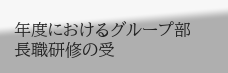年度におけるグループ部長職研修の受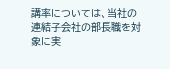講率については、当社の連結子会社の部長職を対象に実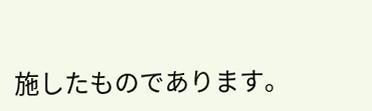施したものであります。